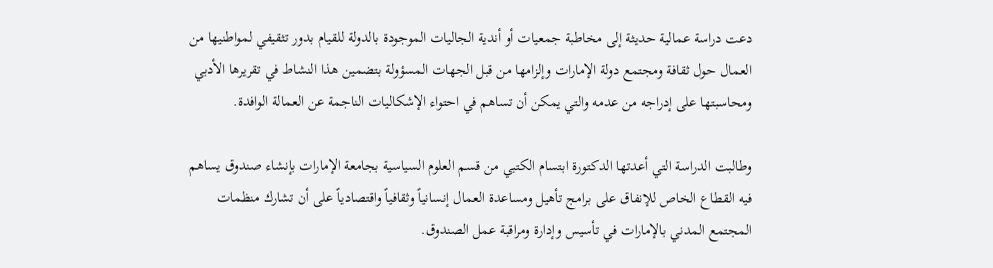دعت دراسة عمالية حديثة إلى مخاطبة جمعيات أو أندية الجاليات الموجودة بالدولة للقيام بدور تثقيفي لمواطنيها من العمال حول ثقافة ومجتمع دولة الإمارات وإلزامها من قبل الجهات المسؤولة بتضمين هذا النشاط في تقريرها الأدبي ومحاسبتها على إدراجه من عدمه والتي يمكن أن تساهم في احتواء الإشكاليات الناجمة عن العمالة الوافدة.

وطالبت الدراسة التي أعدتها الدكتورة ابتسام الكتبي من قسم العلوم السياسية بجامعة الإمارات بإنشاء صندوق يساهم فيه القطاع الخاص للإنفاق على برامج تأهيل ومساعدة العمال إنسانياً وثقافياً واقتصادياً على أن تشارك منظمات المجتمع المدني بالإمارات في تأسيس وإدارة ومراقبة عمل الصندوق.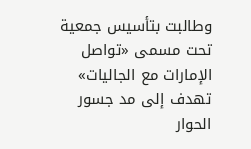وطالبت بتأسيس جمعية تحت مسمى «تواصل الإمارات مع الجاليات» تهدف إلى مد جسور الحوار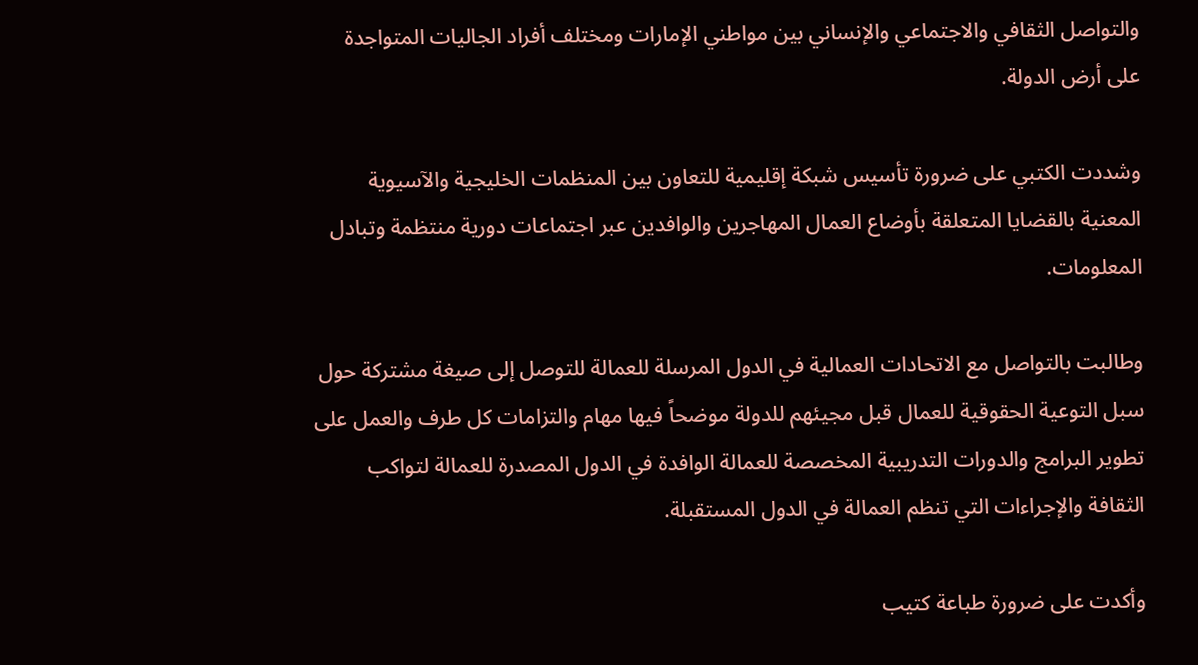والتواصل الثقافي والاجتماعي والإنساني بين مواطني الإمارات ومختلف أفراد الجاليات المتواجدة على أرض الدولة.

وشددت الكتبي على ضرورة تأسيس شبكة إقليمية للتعاون بين المنظمات الخليجية والآسيوية المعنية بالقضايا المتعلقة بأوضاع العمال المهاجرين والوافدين عبر اجتماعات دورية منتظمة وتبادل المعلومات.

وطالبت بالتواصل مع الاتحادات العمالية في الدول المرسلة للعمالة للتوصل إلى صيغة مشتركة حول سبل التوعية الحقوقية للعمال قبل مجيئهم للدولة موضحاً فيها مهام والتزامات كل طرف والعمل على تطوير البرامج والدورات التدريبية المخصصة للعمالة الوافدة في الدول المصدرة للعمالة لتواكب الثقافة والإجراءات التي تنظم العمالة في الدول المستقبلة.

وأكدت على ضرورة طباعة كتيب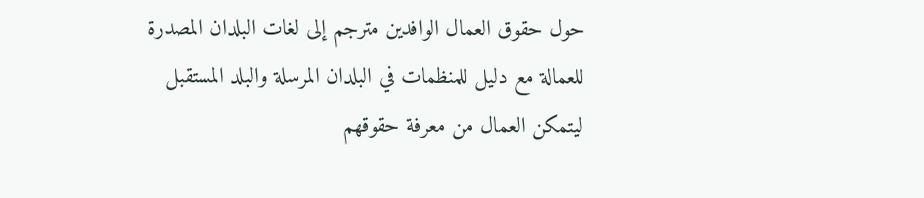حول حقوق العمال الوافدين مترجم إلى لغات البلدان المصدرة للعمالة مع دليل للمنظمات في البلدان المرسلة والبلد المستقبل ليتمكن العمال من معرفة حقوقهم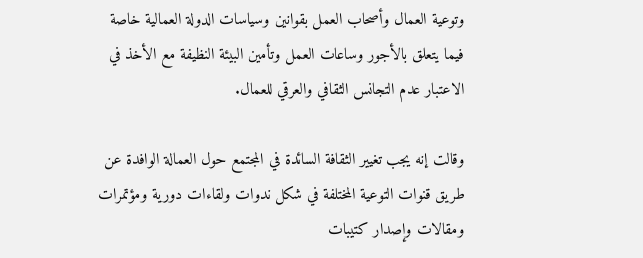وتوعية العمال وأصحاب العمل بقوانين وسياسات الدولة العمالية خاصة فيما يتعلق بالأجور وساعات العمل وتأمين البيئة النظيفة مع الأخذ في الاعتبار عدم التجانس الثقافي والعرقي للعمال.

وقالت إنه يجب تغيير الثقافة السائدة في المجتمع حول العمالة الوافدة عن طريق قنوات التوعية المختلفة في شكل ندوات ولقاءات دورية ومؤتمرات ومقالات وإصدار كتيبات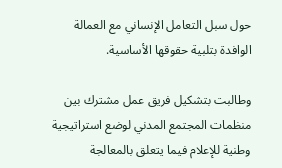حول سبل التعامل الإنساني مع العمالة الوافدة بتلبية حقوقها الأساسية.

وطالبت بتشكيل فريق عمل مشترك بين منظمات المجتمع المدني لوضع استراتيجية وطنية للإعلام فيما يتعلق بالمعالجة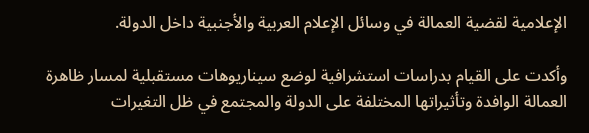الإعلامية لقضية العمالة في وسائل الإعلام العربية والأجنبية داخل الدولة.

وأكدت على القيام بدراسات استشرافية لوضع سيناريوهات مستقبلية لمسار ظاهرة العمالة الوافدة وتأثيراتها المختلفة على الدولة والمجتمع في ظل التغيرات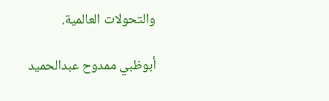والتحولات العالمية.

أبوظبي ممدوح عبدالحميد